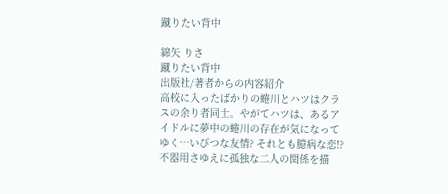蹴りたい背中

綿矢 りさ
蹴りたい背中
出版社/著者からの内容紹介
高校に入ったばかりの蜷川とハツはクラスの余り者同士。やがてハツは、あるアイドルに夢中の蜷川の存在が気になってゆく…いびつな友情? それとも臆病な恋!? 不器用さゆえに孤独な二人の関係を描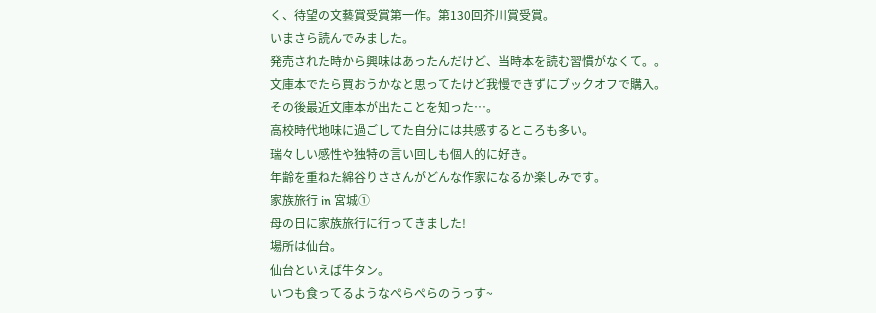く、待望の文藝賞受賞第一作。第130回芥川賞受賞。
いまさら読んでみました。
発売された時から興味はあったんだけど、当時本を読む習慣がなくて。。
文庫本でたら買おうかなと思ってたけど我慢できずにブックオフで購入。
その後最近文庫本が出たことを知った…。
高校時代地味に過ごしてた自分には共感するところも多い。
瑞々しい感性や独特の言い回しも個人的に好き。
年齢を重ねた綿谷りささんがどんな作家になるか楽しみです。
家族旅行 in 宮城①
母の日に家族旅行に行ってきました!
場所は仙台。
仙台といえば牛タン。
いつも食ってるようなぺらぺらのうっす~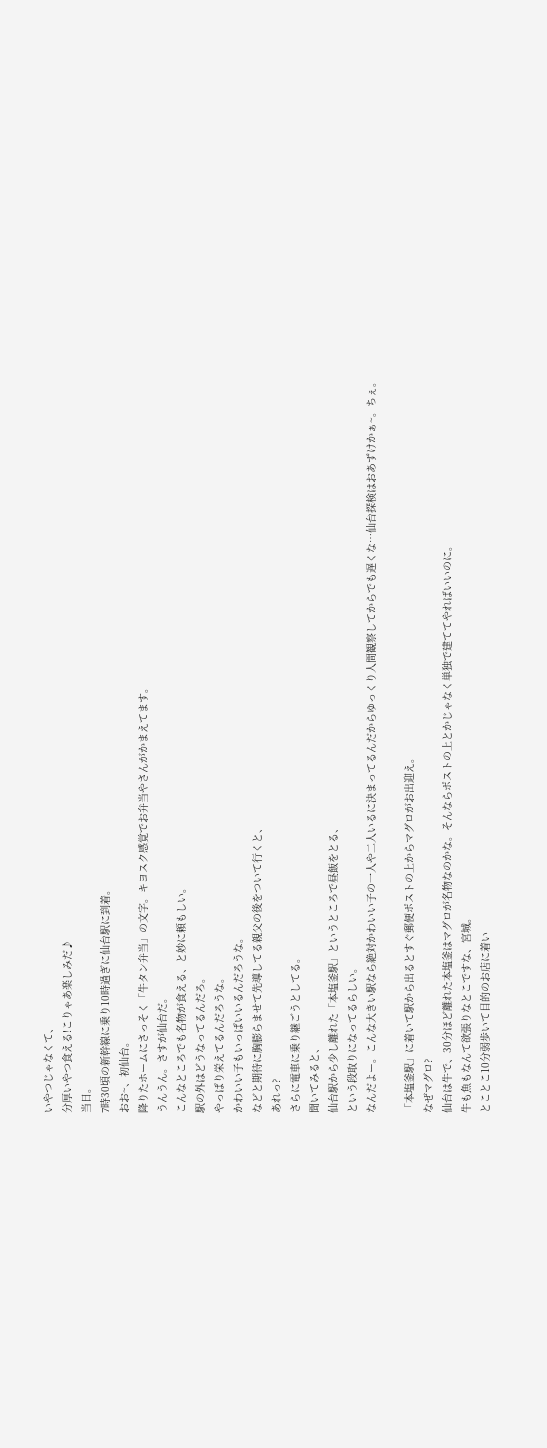いやつじゃなくて、
分厚いやつ食える!こりゃあ楽しみだ♪
当日。
7時30頃の新幹線に乗り10時過ぎに仙台駅に到着。
おお~、初仙台。
降りたホームにさっそく「牛タン弁当」の文字。キヨスク感覚でお弁当やさんがかまえてます。
うんうん。さすが仙台だ。
こんなところでも名物が食える、と妙に頼もしい。
駅の外はどうなってるんだろ。
やっぱり栄えてるんだろうな。
かわいい子もいっぱいいるんだろうな。
などと期待に胸膨らませて先導してる親父の後をついて行くと、
あれっ?
さらに電車に乗り継ごうとしてる。
聞いてみると、
仙台駅から少し離れた「本塩釜駅」というところで昼飯をとる、
という段取りになってるらしい。
なんだよー。こんな大きい駅なら絶対かわいい子の一人や二人いるに決まってるんだからゆっくり人間観察してからでも遅くな…仙台探検はおあずけかぁ~。ちぇ。

「本塩釜駅」に着いて駅から出るとすぐ郵便ポストの上からマグロがお出迎え。
なぜマグロ?
仙台は牛で、30分ほど離れた本塩釜はマグロが名物なのかな。そんならポストの上とかじゃなく単独で建ててやればいいのに。
牛も魚もなんて欲張りなとこですな、宮城。
とことこ10分弱歩いて目的のお店に着い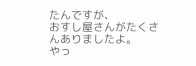たんですが、
おすし屋さんがたくさんありましたよ。
やっ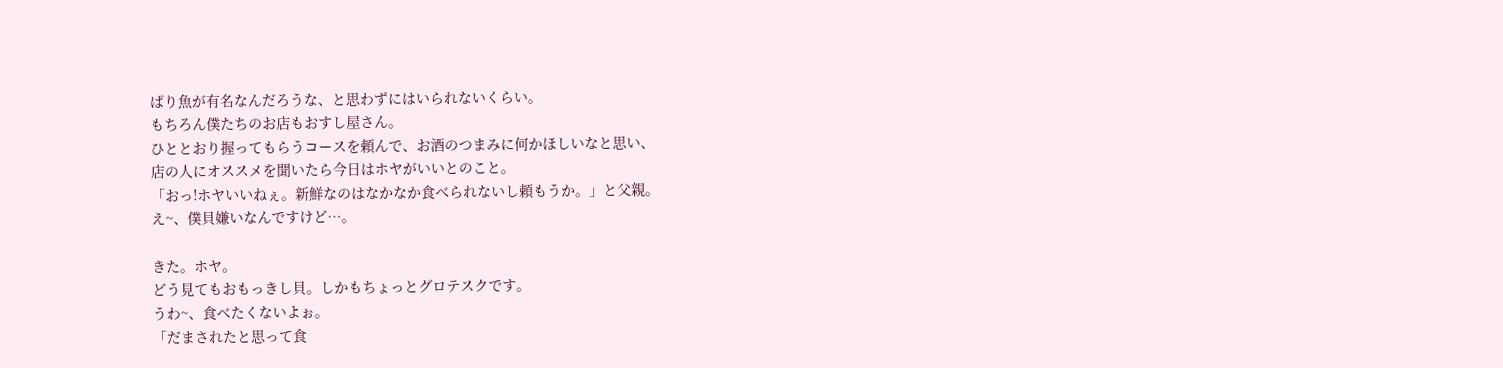ぱり魚が有名なんだろうな、と思わずにはいられないくらい。
もちろん僕たちのお店もおすし屋さん。
ひととおり握ってもらうコースを頼んで、お酒のつまみに何かほしいなと思い、
店の人にオススメを聞いたら今日はホヤがいいとのこと。
「おっ!ホヤいいねぇ。新鮮なのはなかなか食べられないし頼もうか。」と父親。
え~、僕貝嫌いなんですけど…。

きた。ホヤ。
どう見てもおもっきし貝。しかもちょっとグロテスクです。
うわ~、食べたくないよぉ。
「だまされたと思って食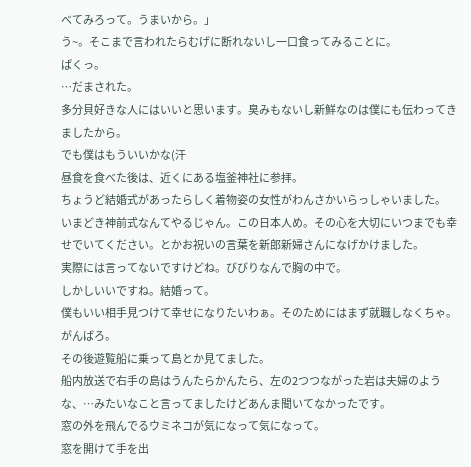べてみろって。うまいから。」
う~。そこまで言われたらむげに断れないし一口食ってみることに。
ぱくっ。
…だまされた。
多分貝好きな人にはいいと思います。臭みもないし新鮮なのは僕にも伝わってきましたから。
でも僕はもういいかな(汗
昼食を食べた後は、近くにある塩釜神社に参拝。
ちょうど結婚式があったらしく着物姿の女性がわんさかいらっしゃいました。
いまどき神前式なんてやるじゃん。この日本人め。その心を大切にいつまでも幸せでいてください。とかお祝いの言葉を新郎新婦さんになげかけました。
実際には言ってないですけどね。びびりなんで胸の中で。
しかしいいですね。結婚って。
僕もいい相手見つけて幸せになりたいわぁ。そのためにはまず就職しなくちゃ。がんばろ。
その後遊覧船に乗って島とか見てました。
船内放送で右手の島はうんたらかんたら、左の2つつながった岩は夫婦のような、…みたいなこと言ってましたけどあんま聞いてなかったです。
窓の外を飛んでるウミネコが気になって気になって。
窓を開けて手を出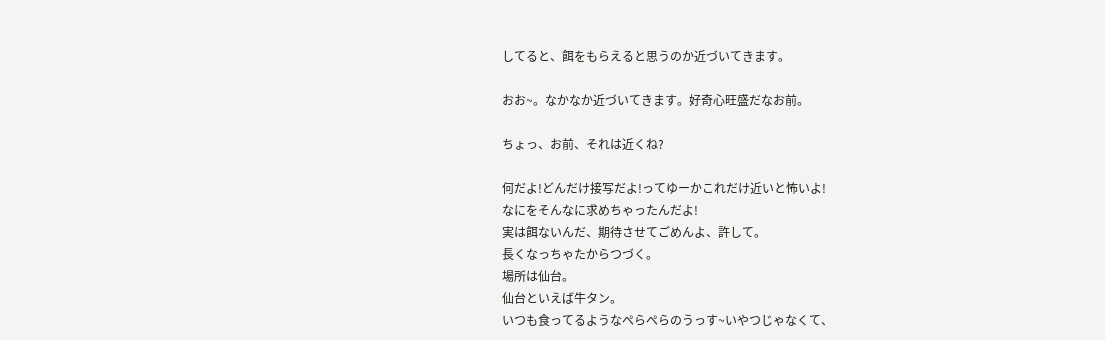してると、餌をもらえると思うのか近づいてきます。

おお~。なかなか近づいてきます。好奇心旺盛だなお前。

ちょっ、お前、それは近くね?

何だよ!どんだけ接写だよ!ってゆーかこれだけ近いと怖いよ!
なにをそんなに求めちゃったんだよ!
実は餌ないんだ、期待させてごめんよ、許して。
長くなっちゃたからつづく。
場所は仙台。
仙台といえば牛タン。
いつも食ってるようなぺらぺらのうっす~いやつじゃなくて、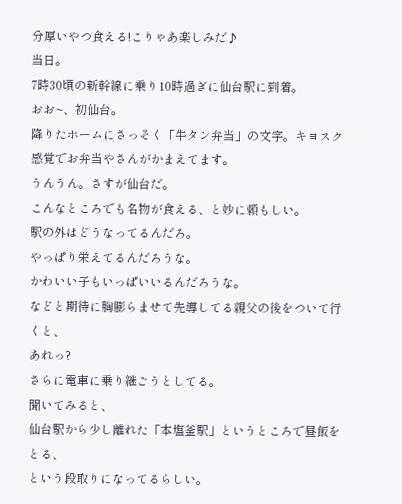分厚いやつ食える!こりゃあ楽しみだ♪
当日。
7時30頃の新幹線に乗り10時過ぎに仙台駅に到着。
おお~、初仙台。
降りたホームにさっそく「牛タン弁当」の文字。キヨスク感覚でお弁当やさんがかまえてます。
うんうん。さすが仙台だ。
こんなところでも名物が食える、と妙に頼もしい。
駅の外はどうなってるんだろ。
やっぱり栄えてるんだろうな。
かわいい子もいっぱいいるんだろうな。
などと期待に胸膨らませて先導してる親父の後をついて行くと、
あれっ?
さらに電車に乗り継ごうとしてる。
聞いてみると、
仙台駅から少し離れた「本塩釜駅」というところで昼飯をとる、
という段取りになってるらしい。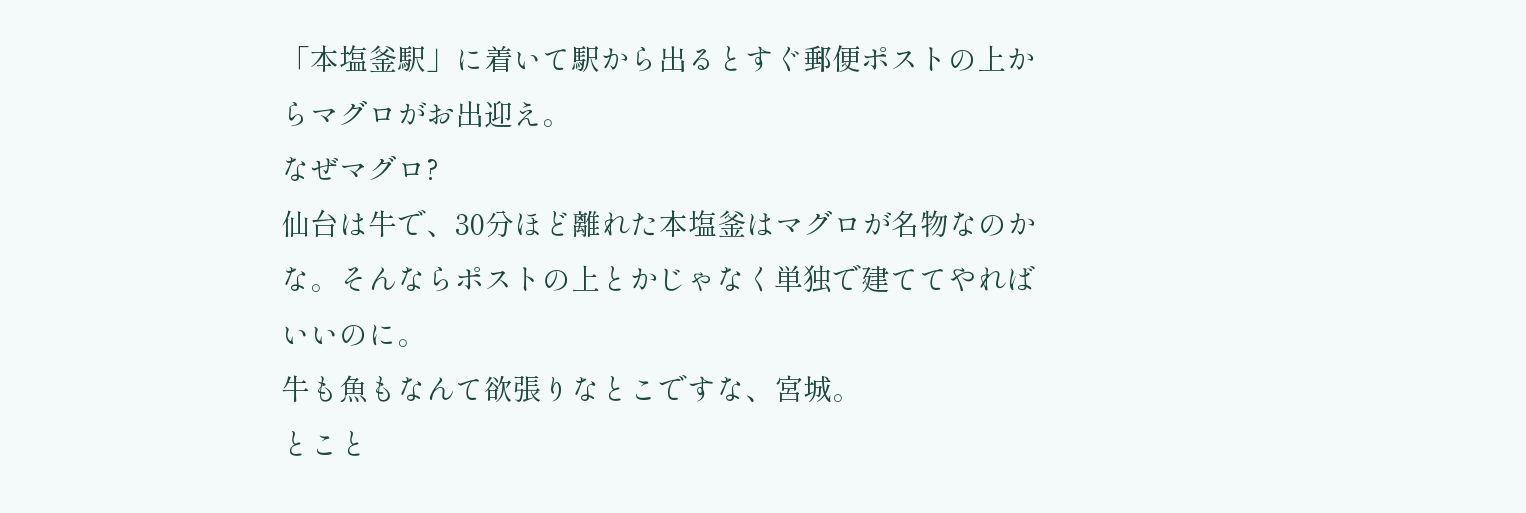「本塩釜駅」に着いて駅から出るとすぐ郵便ポストの上からマグロがお出迎え。
なぜマグロ?
仙台は牛で、30分ほど離れた本塩釜はマグロが名物なのかな。そんならポストの上とかじゃなく単独で建ててやればいいのに。
牛も魚もなんて欲張りなとこですな、宮城。
とこと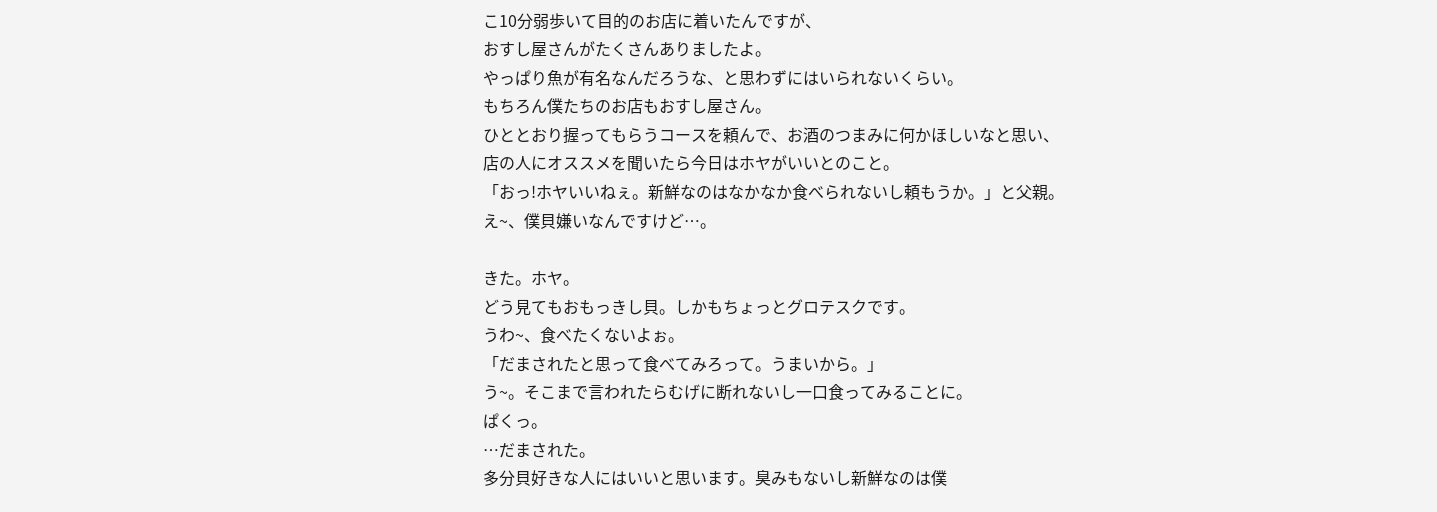こ10分弱歩いて目的のお店に着いたんですが、
おすし屋さんがたくさんありましたよ。
やっぱり魚が有名なんだろうな、と思わずにはいられないくらい。
もちろん僕たちのお店もおすし屋さん。
ひととおり握ってもらうコースを頼んで、お酒のつまみに何かほしいなと思い、
店の人にオススメを聞いたら今日はホヤがいいとのこと。
「おっ!ホヤいいねぇ。新鮮なのはなかなか食べられないし頼もうか。」と父親。
え~、僕貝嫌いなんですけど…。

きた。ホヤ。
どう見てもおもっきし貝。しかもちょっとグロテスクです。
うわ~、食べたくないよぉ。
「だまされたと思って食べてみろって。うまいから。」
う~。そこまで言われたらむげに断れないし一口食ってみることに。
ぱくっ。
…だまされた。
多分貝好きな人にはいいと思います。臭みもないし新鮮なのは僕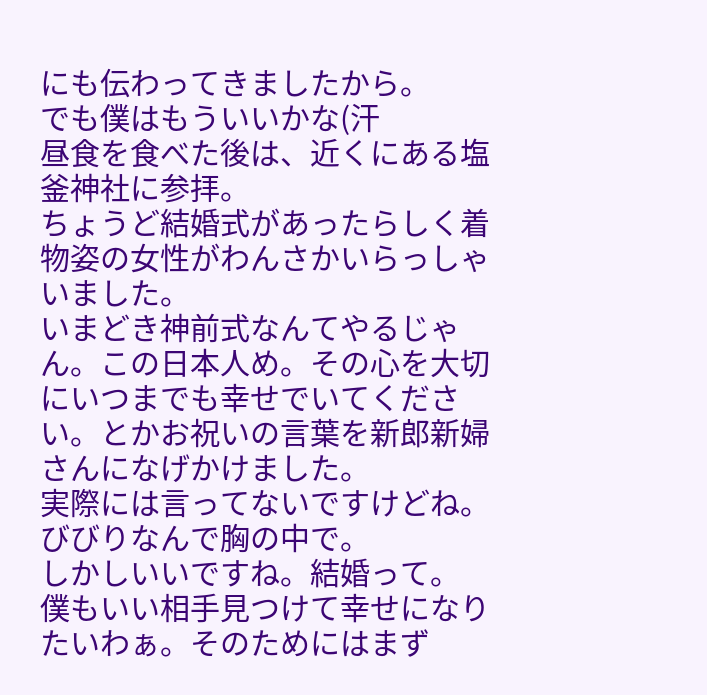にも伝わってきましたから。
でも僕はもういいかな(汗
昼食を食べた後は、近くにある塩釜神社に参拝。
ちょうど結婚式があったらしく着物姿の女性がわんさかいらっしゃいました。
いまどき神前式なんてやるじゃん。この日本人め。その心を大切にいつまでも幸せでいてください。とかお祝いの言葉を新郎新婦さんになげかけました。
実際には言ってないですけどね。びびりなんで胸の中で。
しかしいいですね。結婚って。
僕もいい相手見つけて幸せになりたいわぁ。そのためにはまず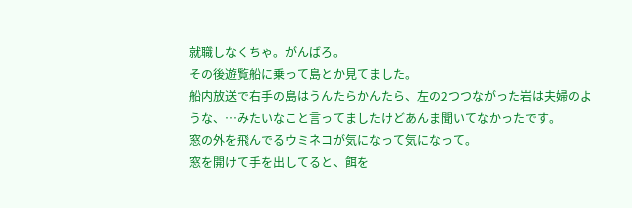就職しなくちゃ。がんばろ。
その後遊覧船に乗って島とか見てました。
船内放送で右手の島はうんたらかんたら、左の2つつながった岩は夫婦のような、…みたいなこと言ってましたけどあんま聞いてなかったです。
窓の外を飛んでるウミネコが気になって気になって。
窓を開けて手を出してると、餌を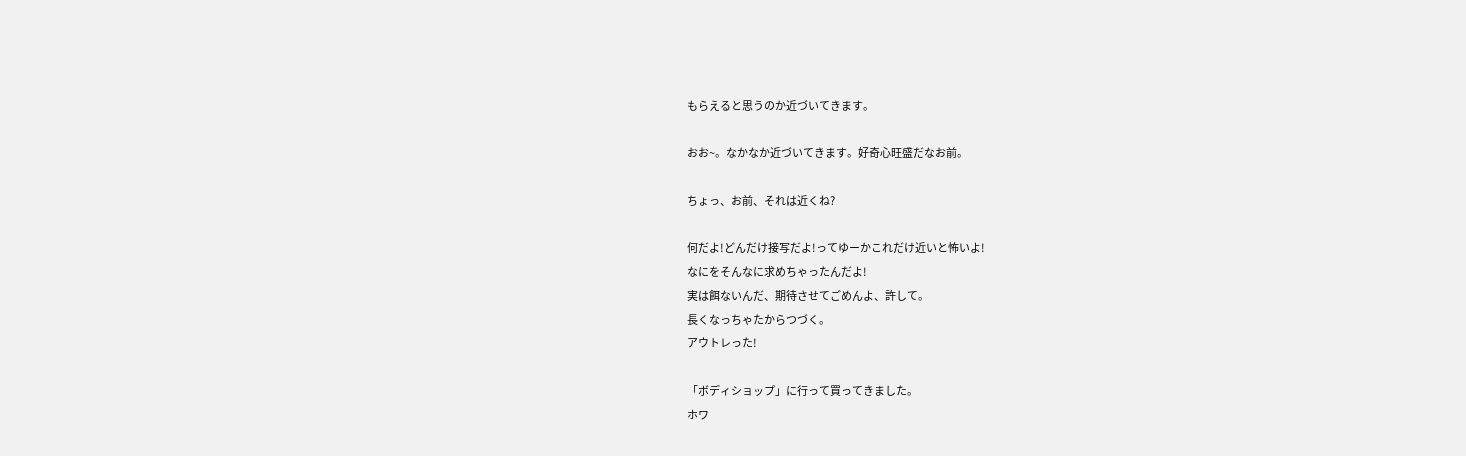もらえると思うのか近づいてきます。

おお~。なかなか近づいてきます。好奇心旺盛だなお前。

ちょっ、お前、それは近くね?

何だよ!どんだけ接写だよ!ってゆーかこれだけ近いと怖いよ!
なにをそんなに求めちゃったんだよ!
実は餌ないんだ、期待させてごめんよ、許して。
長くなっちゃたからつづく。
アウトレった!

「ボディショップ」に行って買ってきました。
ホワ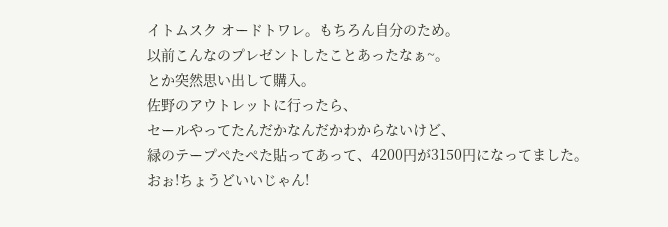イトムスク オードトワレ。もちろん自分のため。
以前こんなのプレゼントしたことあったなぁ~。
とか突然思い出して購入。
佐野のアウトレットに行ったら、
セールやってたんだかなんだかわからないけど、
緑のテープぺたぺた貼ってあって、4200円が3150円になってました。
おぉ!ちょうどいいじゃん!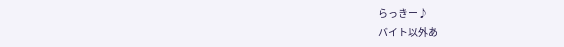らっきー♪
バイト以外あ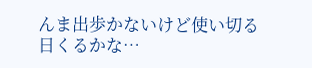んま出歩かないけど使い切る日くるかな…